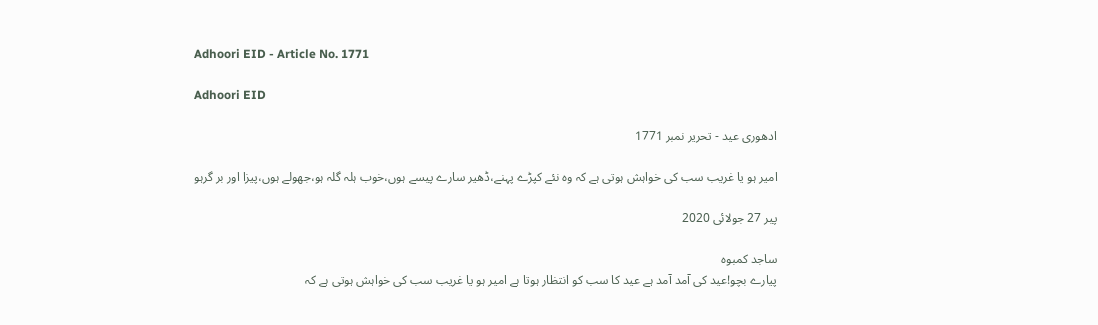Adhoori EID - Article No. 1771

Adhoori EID

ادھوری عید - تحریر نمبر 1771

امیر ہو یا غریب سب کی خواہش ہوتی ہے کہ وہ نئے کپڑے پہنے،ڈھیر سارے پیسے ہوں،خوب ہلہ گلہ ہو،جھولے ہوں،پیزا اور بر گرہو

پیر 27 جولائی 2020

ساجد کمبوہ
پیارے بچو!عید کی آمد آمد ہے عید کا سب کو انتظار ہوتا ہے امیر ہو یا غریب سب کی خواہش ہوتی ہے کہ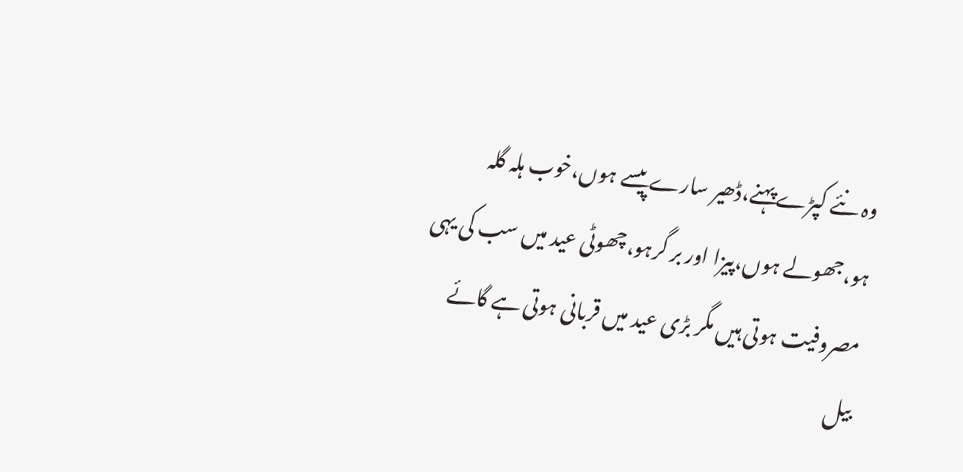وہ نئے کپڑے پہنے،ڈھیر سارے پیسے ہوں،خوب ہلہ گلہ ہو،جھولے ہوں،پیزا اور بر گرہو،چھوٹی عید میں سب کی یہی مصروفیت ہوتی ہیں مگر بڑی عید میں قربانی ہوتی ہے گائے بیل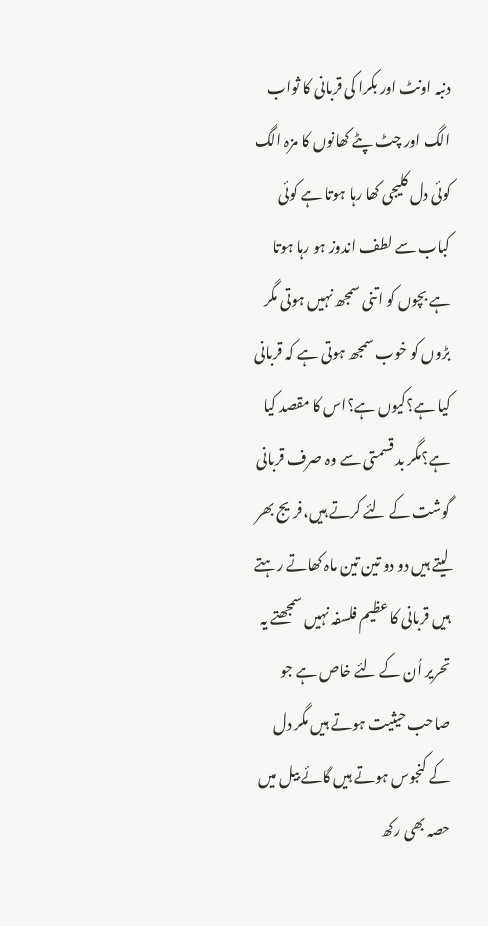دنبہ اونٹ اور بکرا کی قربانی کا ثواب الگ اور چٹ پٹے کھانوں کا مزہ الگ کوئی دل کلیجی کھا رہا ہوتا ہے کوئی کباب سے لطف اندوز ہو رہا ہوتا ہے بچوں کو اتنی سمجھ نہیں ہوتی مگر بڑوں کو خوب سمجھ ہوتی ہے کہ قربانی کیا ہے؟کیوں ہے؟اس کا مقصد کیا ہے؟مگر بد قسمتی سے وہ صرف قربانی گوشت کے لئے کرتے ہیں،فریج بھر لیتے ہیں دو دو تین تین ماہ کھاتے رہتے ہیں قربانی کا عظیم فلسفہ نہیں سمجھتے یہ تحریر اُن کے لئے خاص ہے جو صاحب حیثیت ہوتے ہیں مگر دل کے کنجوس ہوتے ہیں گائے بیل میں حصہ بھی رکھ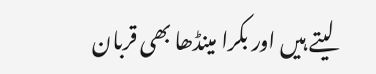لیتے ہیں اور بکرا مینڈھا بھی قربان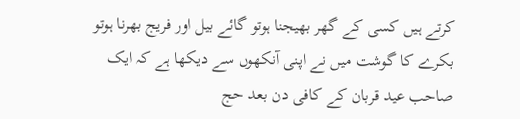کرتے ہیں کسی کے گھر بھیجنا ہوتو گائے بیل اور فریج بھرنا ہوتو بکرے کا گوشت میں نے اپنی آنکھوں سے دیکھا ہے کہ ایک صاحب عید قربان کے کافی دن بعد حج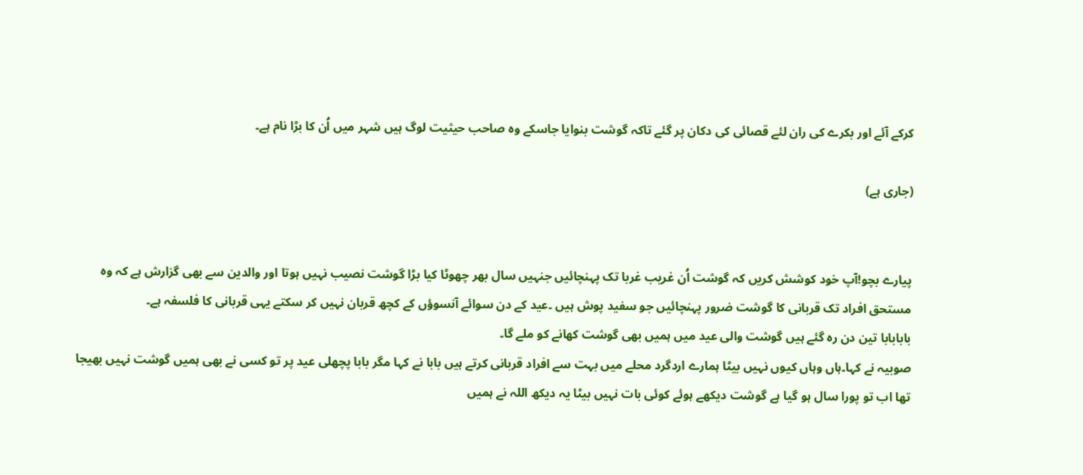کرکے آئے اور بکرے کی ران لئے قصائی کی دکان پر گئے تاکہ گوشت بنوایا جاسکے وہ صاحب حیثیت لوگ ہیں شہر میں اُن کا بڑا نام ہے۔

(جاری ہے)


پیارے بچو!آپ خود کوشش کریں کہ گوشت اُن غریب غربا تک پہنچائیں جنہیں سال بھر چھوٹا کیا بڑا گوشت نصیب نہیں ہوتا اور والدین سے بھی گزارش ہے کہ وہ مستحق افراد تک قربانی کا گوشت ضرور پہنچائیں جو سفید پوش ہیں ۔عید کے دن سوائے آنسوؤں کے کچھ قربان نہیں کر سکتے یہی قربانی کا فلسفہ ہے۔
بابابابا تین دن رہ گئے ہیں گوشت والی عید میں ہمیں بھی گوشت کھانے کو ملے گا۔
صوبیہ نے کہا۔ہاں وہاں کیوں نہیں بیٹا ہمارے اردگرد محلے میں بہت سے افراد قربانی کرتے ہیں بابا نے کہا مگر بابا پچھلی عید پر تو کسی نے بھی ہمیں گوشت نہیں بھیجا تھا اب تو پورا سال ہو گیا ہے گوشت دیکھے ہوئے کوئی بات نہیں بیٹا یہ دیکھ اللہ نے ہمیں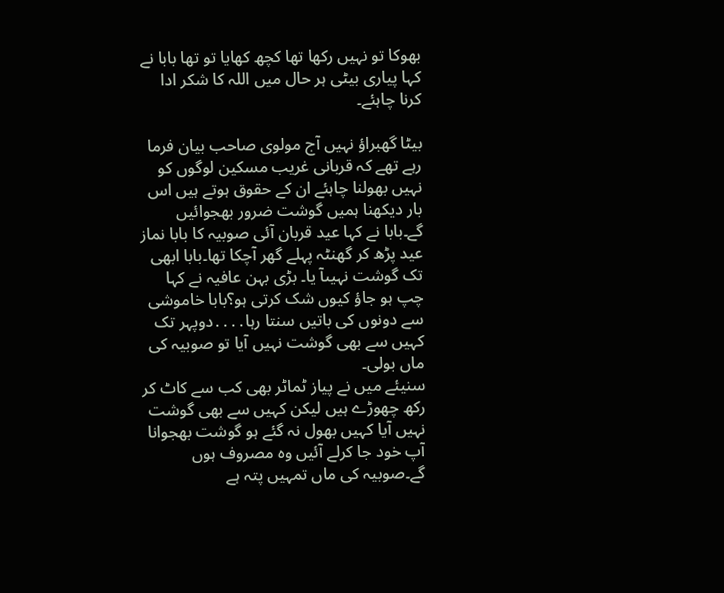بھوکا تو نہیں رکھا تھا کچھ کھایا تو تھا بابا نے کہا پیاری بیٹی ہر حال میں اللہ کا شکر ادا کرنا چاہئے۔

بیٹا گھبراؤ نہیں آج مولوی صاحب بیان فرما رہے تھے کہ قربانی غریب مسکین لوگوں کو نہیں بھولنا چاہئے ان کے حقوق ہوتے ہیں اس بار دیکھنا ہمیں گوشت ضرور بھجوائیں گے۔بابا نے کہا عید قربان آئی صوبیہ کا بابا نماز عید پڑھ کر گھنٹہ پہلے گھر آچکا تھا۔بابا ابھی تک گوشت نہیںآ یا۔ بڑی بہن عافیہ نے کہا چپ ہو جاؤ کیوں شک کرتی ہو؟بابا خاموشی سے دونوں کی باتیں سنتا رہا․․․․دوپہر تک کہیں سے بھی گوشت نہیں آیا تو صوبیہ کی ماں بولی۔
سنیئے میں نے پیاز ٹماٹر بھی کب سے کاٹ کر رکھ چھوڑے ہیں لیکن کہیں سے بھی گوشت نہیں آیا کہیں بھول نہ گئے ہو گوشت بھجوانا آپ خود جا کرلے آئیں وہ مصروف ہوں گے۔صوبیہ کی ماں تمہیں پتہ ہے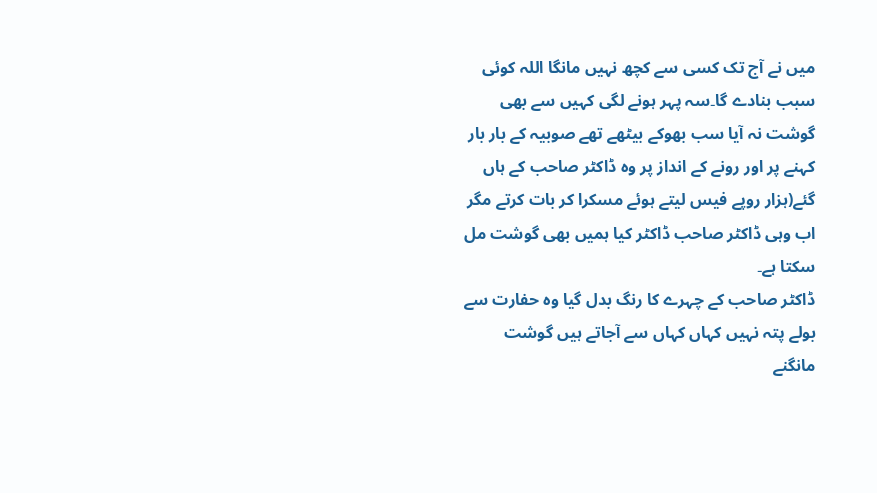میں نے آج تک کسی سے کچھ نہیں مانگا اللہ کوئی سبب بنادے گا۔سہ پہر ہونے لگی کہیں سے بھی گوشت نہ آیا سب بھوکے بیٹھے تھے صوبیہ کے بار بار کہنے پر اور رونے کے انداز پر وہ ڈاکٹر صاحب کے ہاں گئے(ہزار روپے فیس لیتے ہوئے مسکرا کر بات کرتے مگر اب وہی ڈاکٹر صاحب ڈاکٹر کیا ہمیں بھی گوشت مل سکتا ہے۔
ڈاکٹر صاحب کے چہرے کا رنگ بدل گیا وہ حفارت سے بولے پتہ نہیں کہاں کہاں سے آجاتے ہیں گوشت مانگنے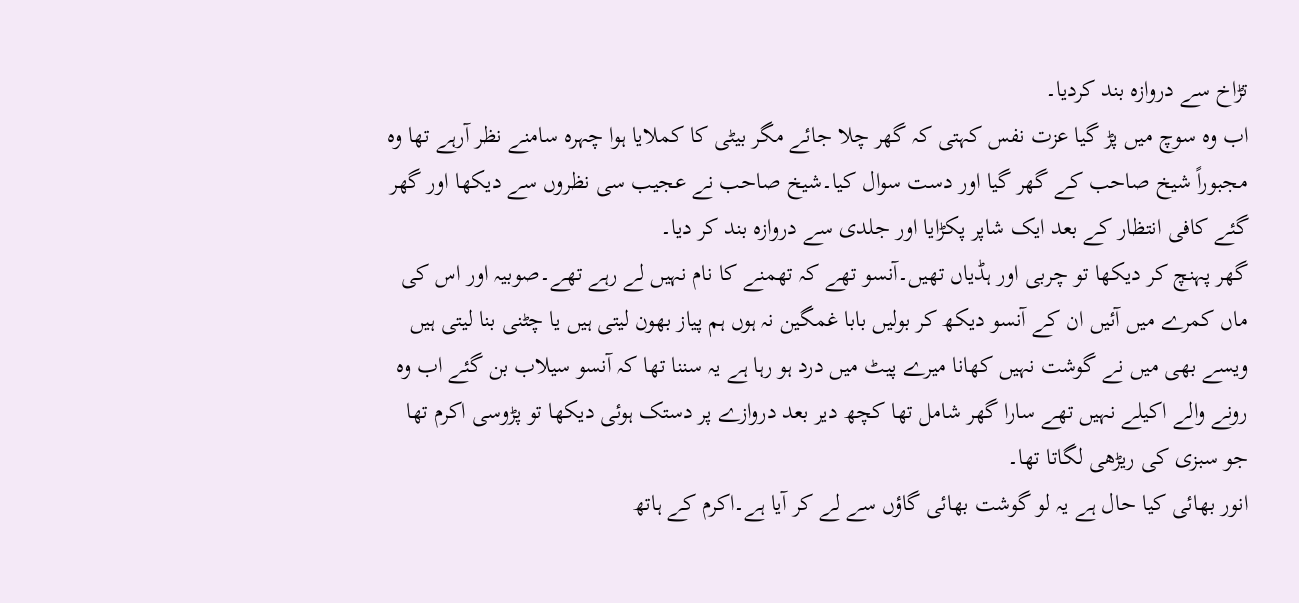تڑاخ سے دروازہ بند کردیا۔
اب وہ سوچ میں پڑ گیا عزت نفس کہتی کہ گھر چلا جائے مگر بیٹی کا کملایا ہوا چہرہ سامنے نظر آرہے تھا وہ مجبوراً شیخ صاحب کے گھر گیا اور دست سوال کیا۔شیخ صاحب نے عجیب سی نظروں سے دیکھا اور گھر گئے کافی انتظار کے بعد ایک شاپر پکڑایا اور جلدی سے دروازہ بند کر دیا۔
گھر پہنچ کر دیکھا تو چربی اور ہڈیاں تھیں۔آنسو تھے کہ تھمنے کا نام نہیں لے رہے تھے۔صوبیہ اور اس کی ماں کمرے میں آئیں ان کے آنسو دیکھ کر بولیں بابا غمگین نہ ہوں ہم پیاز بھون لیتی ہیں یا چٹنی بنا لیتی ہیں ویسے بھی میں نے گوشت نہیں کھانا میرے پیٹ میں درد ہو رہا ہے یہ سننا تھا کہ آنسو سیلاب بن گئے اب وہ رونے والے اکیلے نہیں تھے سارا گھر شامل تھا کچھ دیر بعد دروازے پر دستک ہوئی دیکھا تو پڑوسی اکرم تھا جو سبزی کی ریڑھی لگاتا تھا۔
انور بھائی کیا حال ہے یہ لو گوشت بھائی گاؤں سے لے کر آیا ہے۔اکرم کے ہاتھ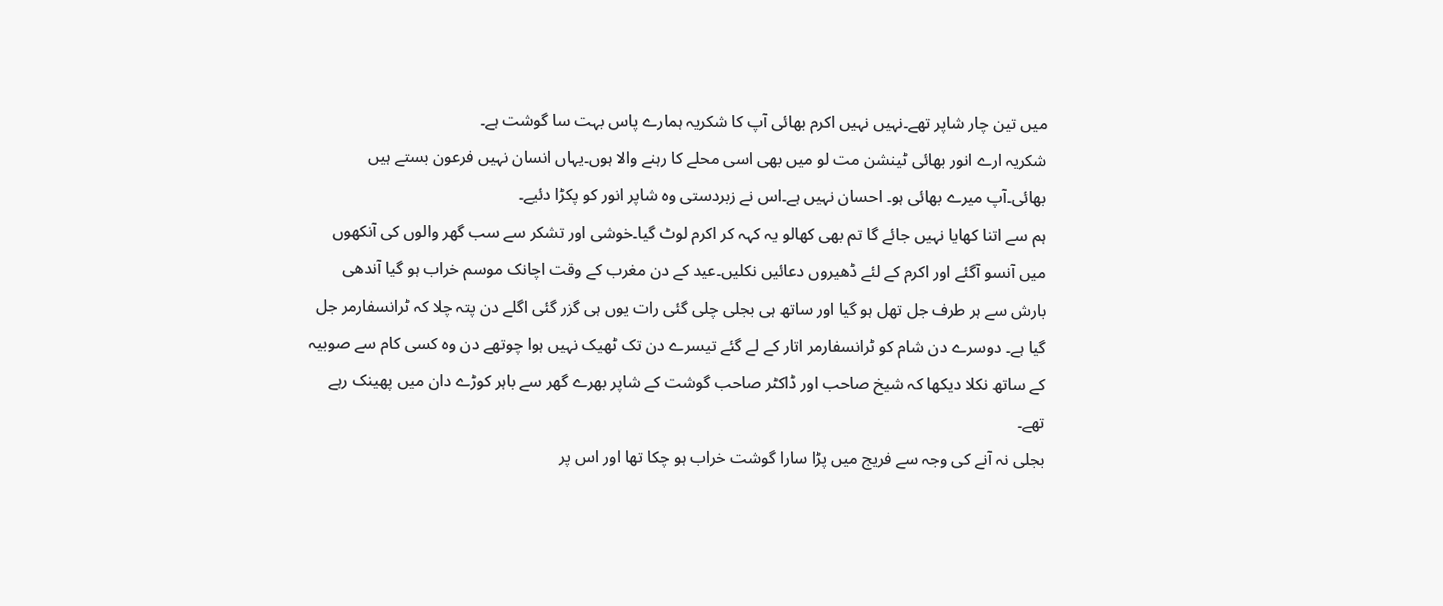میں تین چار شاپر تھے۔نہیں نہیں اکرم بھائی آپ کا شکریہ ہمارے پاس بہت سا گوشت ہے۔
شکریہ ارے انور بھائی ٹینشن مت لو میں بھی اسی محلے کا رہنے والا ہوں۔یہاں انسان نہیں فرعون بستے ہیں بھائی۔آپ میرے بھائی ہو۔ احسان نہیں ہے۔اس نے زبردستی وہ شاپر انور کو پکڑا دئیے۔
ہم سے اتنا کھایا نہیں جائے گا تم بھی کھالو یہ کہہ کر اکرم لوٹ گیا۔خوشی اور تشکر سے سب گھر والوں کی آنکھوں میں آنسو آگئے اور اکرم کے لئے ڈھیروں دعائیں نکلیں۔عید کے دن مغرب کے وقت اچانک موسم خراب ہو گیا آندھی بارش سے ہر طرف جل تھل ہو گیا اور ساتھ ہی بجلی چلی گئی رات یوں ہی گزر گئی اگلے دن پتہ چلا کہ ٹرانسفارمر جل گیا ہے۔ دوسرے دن شام کو ٹرانسفارمر اتار کے لے گئے تیسرے دن تک ٹھیک نہیں ہوا چوتھے دن وہ کسی کام سے صوبیہ کے ساتھ نکلا دیکھا کہ شیخ صاحب اور ڈاکٹر صاحب گوشت کے شاپر بھرے گھر سے باہر کوڑے دان میں پھینک رہے تھے۔
بجلی نہ آنے کی وجہ سے فریج میں پڑا سارا گوشت خراب ہو چکا تھا اور اس پر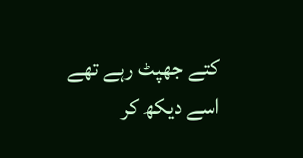کتے جھپٹ رہے تھے اسے دیکھ کر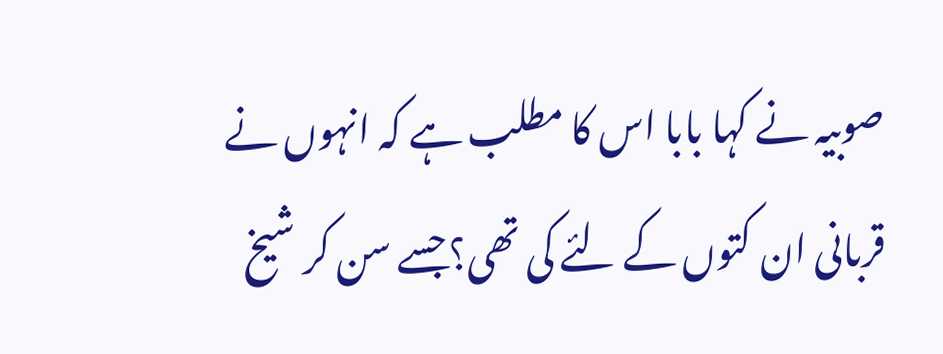صوبیہ نے کہا بابا اس کا مطلب ہے کہ انہوں نے قربانی ان کتوں کے لئے کی تھی؟جسے سن کر شیخ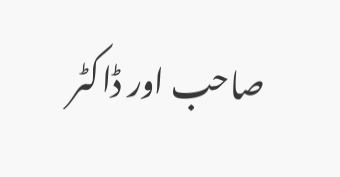صاحب اور ڈاکٹر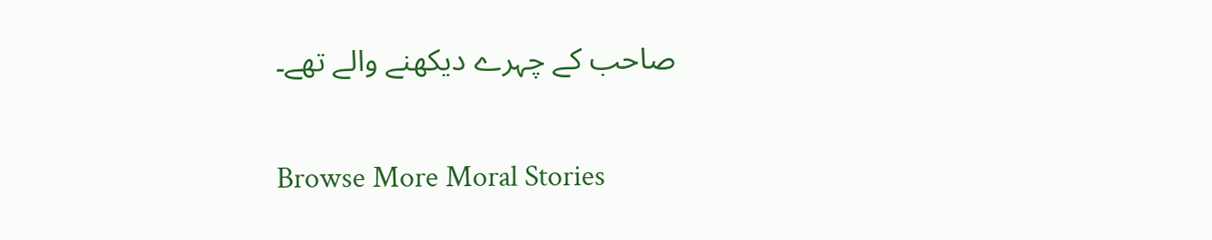صاحب کے چہرے دیکھنے والے تھے۔

Browse More Moral Stories